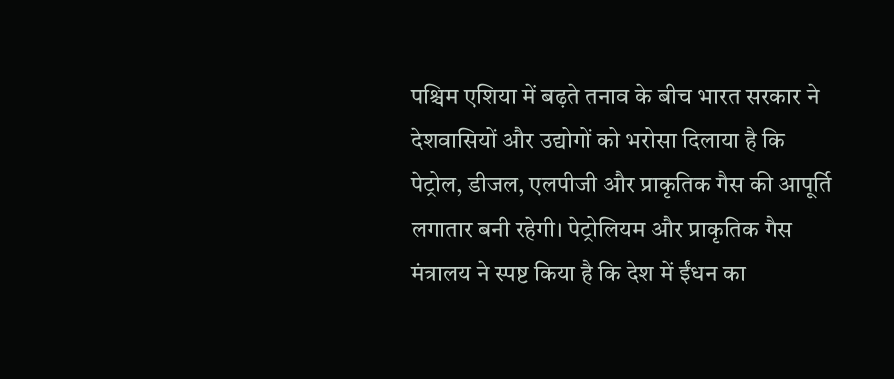पश्चिम एशिया में बढ़ते तनाव के बीच भारत सरकार ने देशवासियों और उद्योगों को भरोसा दिलाया है कि पेट्रोल, डीजल, एलपीजी और प्राकृतिक गैस की आपूर्ति लगातार बनी रहेगी। पेट्रोलियम और प्राकृतिक गैस मंत्रालय ने स्पष्ट किया है कि देश में ईंधन का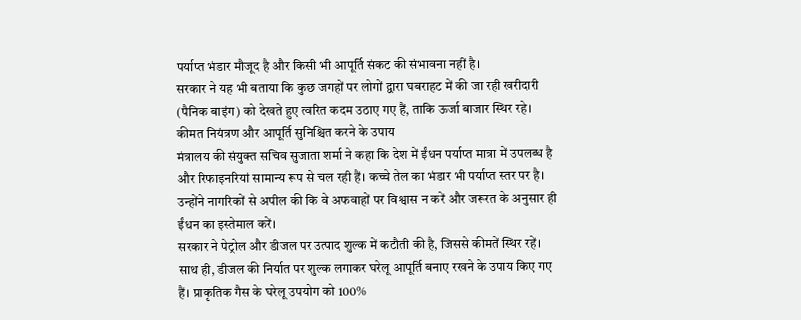पर्याप्त भंडार मौजूद है और किसी भी आपूर्ति संकट की संभावना नहीं है।
सरकार ने यह भी बताया कि कुछ जगहों पर लोगों द्वारा घबराहट में की जा रही खरीदारी (पैनिक बाइंग) को देखते हुए त्वरित कदम उठाए गए हैं, ताकि ऊर्जा बाजार स्थिर रहे।
कीमत नियंत्रण और आपूर्ति सुनिश्चित करने के उपाय
मंत्रालय की संयुक्त सचिव सुजाता शर्मा ने कहा कि देश में ईंधन पर्याप्त मात्रा में उपलब्ध है और रिफाइनरियां सामान्य रूप से चल रही हैं। कच्चे तेल का भंडार भी पर्याप्त स्तर पर है। उन्होंने नागरिकों से अपील की कि वे अफवाहों पर विश्वास न करें और जरूरत के अनुसार ही ईंधन का इस्तेमाल करें।
सरकार ने पेट्रोल और डीजल पर उत्पाद शुल्क में कटौती की है, जिससे कीमतें स्थिर रहें। साथ ही, डीजल की निर्यात पर शुल्क लगाकर घरेलू आपूर्ति बनाए रखने के उपाय किए गए हैं। प्राकृतिक गैस के घरेलू उपयोग को 100%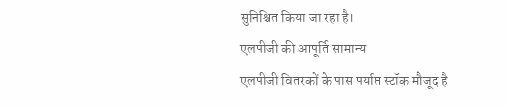सुनिश्चित किया जा रहा है।
एलपीजी की आपूर्ति सामान्य
एलपीजी वितरकों के पास पर्याप्त स्टॉक मौजूद है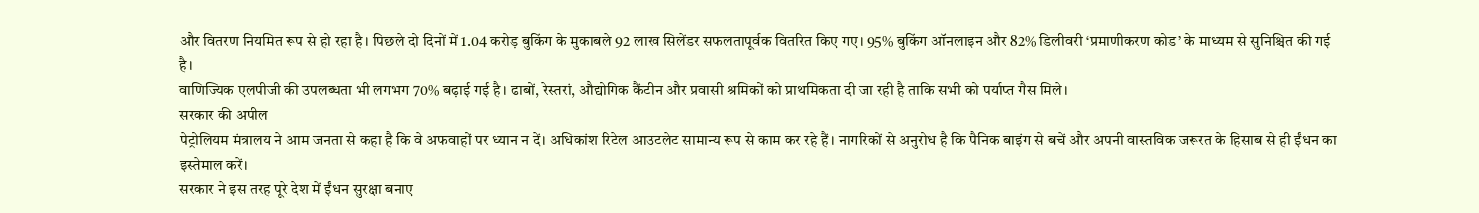और वितरण नियमित रूप से हो रहा है। पिछले दो दिनों में 1.04 करोड़ बुकिंग के मुकाबले 92 लाख सिलेंडर सफलतापूर्वक वितरित किए गए। 95% बुकिंग ऑनलाइन और 82% डिलीवरी ‘प्रमाणीकरण कोड’ के माध्यम से सुनिश्चित की गई है।
वाणिज्यिक एलपीजी की उपलब्धता भी लगभग 70% बढ़ाई गई है। ढाबों, रेस्तरां, औद्योगिक कैंटीन और प्रवासी श्रमिकों को प्राथमिकता दी जा रही है ताकि सभी को पर्याप्त गैस मिले।
सरकार की अपील
पेट्रोलियम मंत्रालय ने आम जनता से कहा है कि वे अफवाहों पर ध्यान न दें। अधिकांश रिटेल आउटलेट सामान्य रूप से काम कर रहे हैं। नागरिकों से अनुरोध है कि पैनिक बाइंग से बचें और अपनी वास्तविक जरूरत के हिसाब से ही ईंधन का इस्तेमाल करें।
सरकार ने इस तरह पूरे देश में ईंधन सुरक्षा बनाए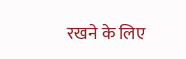रखने के लिए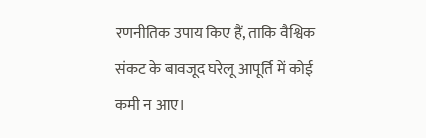रणनीतिक उपाय किए हैं, ताकि वैश्विक संकट के बावजूद घरेलू आपूर्ति में कोई कमी न आए।